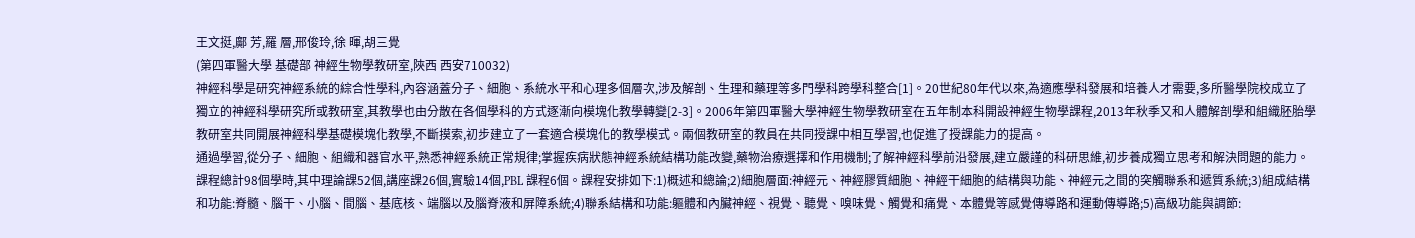王文挺,鄺 芳,羅 層,邢俊玲,徐 暉,胡三覺
(第四軍醫大學 基礎部 神經生物學教研室,陜西 西安710032)
神經科學是研究神經系統的綜合性學科,內容涵蓋分子、細胞、系統水平和心理多個層次,涉及解剖、生理和藥理等多門學科跨學科整合[1]。20世紀80年代以來,為適應學科發展和培養人才需要,多所醫學院校成立了獨立的神經科學研究所或教研室,其教學也由分散在各個學科的方式逐漸向模塊化教學轉變[2-3]。2006年第四軍醫大學神經生物學教研室在五年制本科開設神經生物學課程,2013年秋季又和人體解剖學和組織胚胎學教研室共同開展神經科學基礎模塊化教學,不斷摸索,初步建立了一套適合模塊化的教學模式。兩個教研室的教員在共同授課中相互學習,也促進了授課能力的提高。
通過學習,從分子、細胞、組織和器官水平,熟悉神經系統正常規律;掌握疾病狀態神經系統結構功能改變,藥物治療選擇和作用機制;了解神經科學前沿發展,建立嚴謹的科研思維,初步養成獨立思考和解決問題的能力。
課程總計98個學時,其中理論課52個,講座課26個,實驗14個,PBL 課程6個。課程安排如下:1)概述和總論;2)細胞層面:神經元、神經膠質細胞、神經干細胞的結構與功能、神經元之間的突觸聯系和遞質系統;3)組成結構和功能:脊髓、腦干、小腦、間腦、基底核、端腦以及腦脊液和屏障系統;4)聯系結構和功能:軀體和內臟神經、視覺、聽覺、嗅味覺、觸覺和痛覺、本體覺等感覺傳導路和運動傳導路;5)高級功能與調節: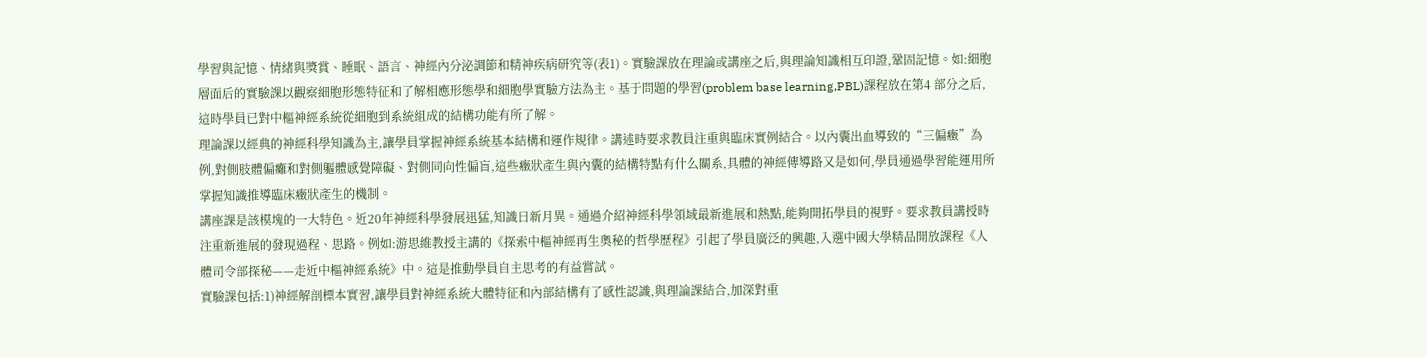學習與記憶、情緒與獎賞、睡眠、語言、神經內分泌調節和精神疾病研究等(表1)。實驗課放在理論或講座之后,與理論知識相互印證,鞏固記憶。如:細胞層面后的實驗課以觀察細胞形態特征和了解相應形態學和細胞學實驗方法為主。基于問題的學習(problem base learning,PBL)課程放在第4 部分之后,這時學員已對中樞神經系統從細胞到系統組成的結構功能有所了解。
理論課以經典的神經科學知識為主,讓學員掌握神經系統基本結構和運作規律。講述時要求教員注重與臨床實例結合。以內囊出血導致的“三偏癥”為例,對側肢體偏癱和對側軀體感覺障礙、對側同向性偏盲,這些癥狀產生與內囊的結構特點有什么關系,具體的神經傳導路又是如何,學員通過學習能運用所掌握知識推導臨床癥狀產生的機制。
講座課是該模塊的一大特色。近20年神經科學發展迅猛,知識日新月異。通過介紹神經科學領域最新進展和熱點,能夠開拓學員的視野。要求教員講授時注重新進展的發現過程、思路。例如:游思維教授主講的《探索中樞神經再生奧秘的哲學歷程》引起了學員廣泛的興趣,入選中國大學精品開放課程《人體司令部探秘——走近中樞神經系統》中。這是推動學員自主思考的有益嘗試。
實驗課包括:1)神經解剖標本實習,讓學員對神經系統大體特征和內部結構有了感性認識,與理論課結合,加深對重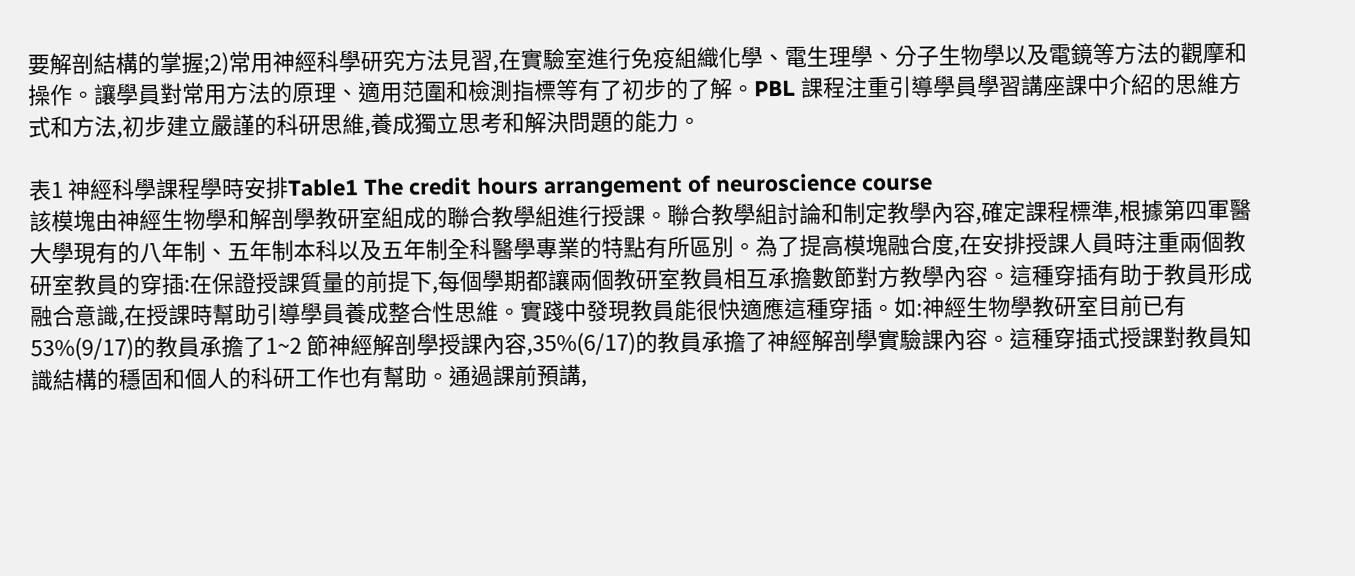要解剖結構的掌握;2)常用神經科學研究方法見習,在實驗室進行免疫組織化學、電生理學、分子生物學以及電鏡等方法的觀摩和操作。讓學員對常用方法的原理、適用范圍和檢測指標等有了初步的了解。PBL 課程注重引導學員學習講座課中介紹的思維方式和方法,初步建立嚴謹的科研思維,養成獨立思考和解決問題的能力。

表1 神經科學課程學時安排Table1 The credit hours arrangement of neuroscience course
該模塊由神經生物學和解剖學教研室組成的聯合教學組進行授課。聯合教學組討論和制定教學內容,確定課程標準,根據第四軍醫大學現有的八年制、五年制本科以及五年制全科醫學專業的特點有所區別。為了提高模塊融合度,在安排授課人員時注重兩個教研室教員的穿插:在保證授課質量的前提下,每個學期都讓兩個教研室教員相互承擔數節對方教學內容。這種穿插有助于教員形成融合意識,在授課時幫助引導學員養成整合性思維。實踐中發現教員能很快適應這種穿插。如:神經生物學教研室目前已有53%(9/17)的教員承擔了1~2 節神經解剖學授課內容,35%(6/17)的教員承擔了神經解剖學實驗課內容。這種穿插式授課對教員知識結構的穩固和個人的科研工作也有幫助。通過課前預講,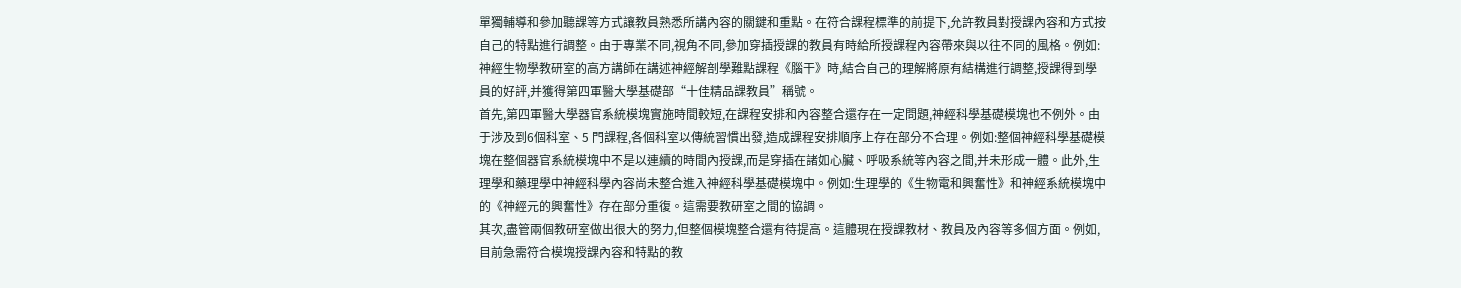單獨輔導和參加聽課等方式讓教員熟悉所講內容的關鍵和重點。在符合課程標準的前提下,允許教員對授課內容和方式按自己的特點進行調整。由于專業不同,視角不同,參加穿插授課的教員有時給所授課程內容帶來與以往不同的風格。例如:神經生物學教研室的高方講師在講述神經解剖學難點課程《腦干》時,結合自己的理解將原有結構進行調整,授課得到學員的好評,并獲得第四軍醫大學基礎部“十佳精品課教員”稱號。
首先,第四軍醫大學器官系統模塊實施時間較短,在課程安排和內容整合還存在一定問題,神經科學基礎模塊也不例外。由于涉及到6個科室、5 門課程,各個科室以傳統習慣出發,造成課程安排順序上存在部分不合理。例如:整個神經科學基礎模塊在整個器官系統模塊中不是以連續的時間內授課,而是穿插在諸如心臟、呼吸系統等內容之間,并未形成一體。此外,生理學和藥理學中神經科學內容尚未整合進入神經科學基礎模塊中。例如:生理學的《生物電和興奮性》和神經系統模塊中的《神經元的興奮性》存在部分重復。這需要教研室之間的協調。
其次,盡管兩個教研室做出很大的努力,但整個模塊整合還有待提高。這體現在授課教材、教員及內容等多個方面。例如,目前急需符合模塊授課內容和特點的教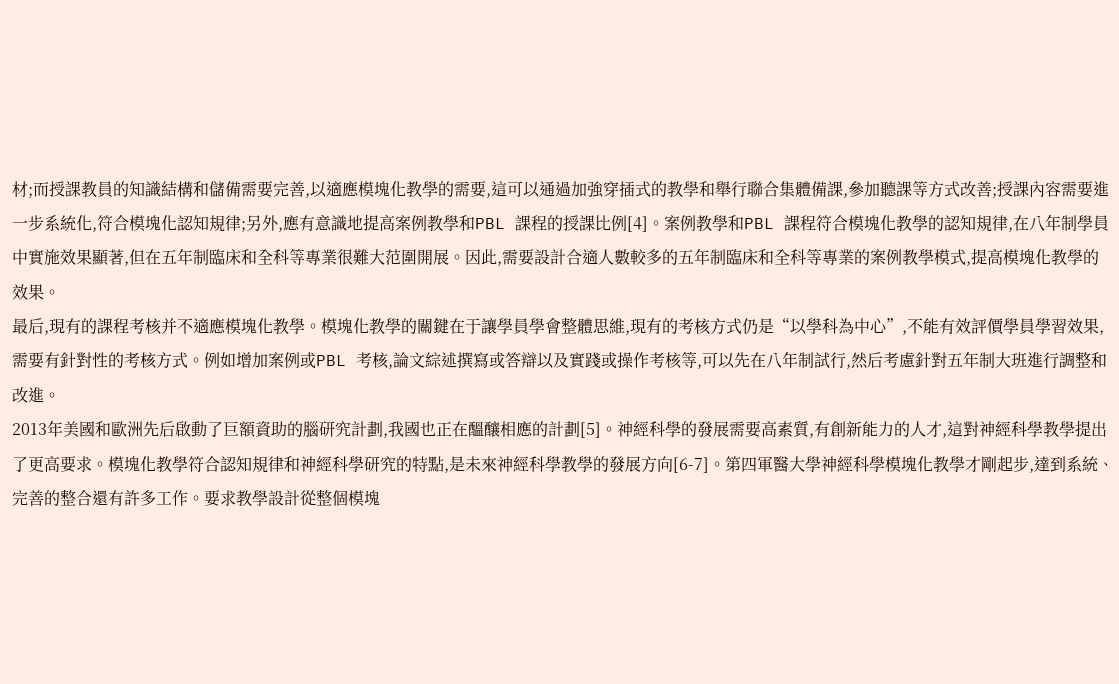材;而授課教員的知識結構和儲備需要完善,以適應模塊化教學的需要,這可以通過加強穿插式的教學和舉行聯合集體備課,參加聽課等方式改善;授課內容需要進一步系統化,符合模塊化認知規律;另外,應有意識地提高案例教學和PBL 課程的授課比例[4]。案例教學和PBL 課程符合模塊化教學的認知規律,在八年制學員中實施效果顯著,但在五年制臨床和全科等專業很難大范圍開展。因此,需要設計合適人數較多的五年制臨床和全科等專業的案例教學模式,提高模塊化教學的效果。
最后,現有的課程考核并不適應模塊化教學。模塊化教學的關鍵在于讓學員學會整體思維,現有的考核方式仍是“以學科為中心”,不能有效評價學員學習效果,需要有針對性的考核方式。例如增加案例或PBL 考核,論文綜述撰寫或答辯以及實踐或操作考核等,可以先在八年制試行,然后考慮針對五年制大班進行調整和改進。
2013年美國和歐洲先后啟動了巨額資助的腦研究計劃,我國也正在醞釀相應的計劃[5]。神經科學的發展需要高素質,有創新能力的人才,這對神經科學教學提出了更高要求。模塊化教學符合認知規律和神經科學研究的特點,是未來神經科學教學的發展方向[6-7]。第四軍醫大學神經科學模塊化教學才剛起步,達到系統、完善的整合還有許多工作。要求教學設計從整個模塊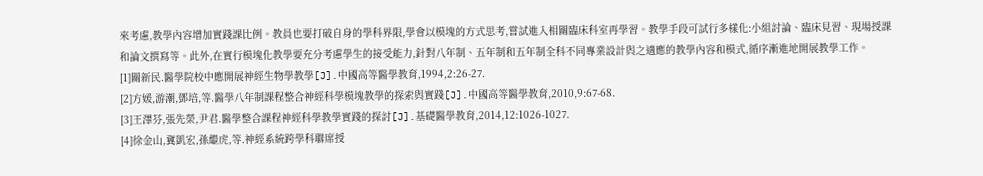來考慮,教學內容增加實踐課比例。教員也要打破自身的學科界限,學會以模塊的方式思考,嘗試進入相關臨床科室再學習。教學手段可試行多樣化:小組討論、臨床見習、現場授課和論文撰寫等。此外,在實行模塊化教學要充分考慮學生的接受能力,針對八年制、五年制和五年制全科不同專業設計與之適應的教學內容和模式,循序漸進地開展教學工作。
[1]關新民.醫學院校中應開展神經生物學教學[J].中國高等醫學教育,1994,2:26-27.
[2]方媛,游潮,鄧培,等.醫學八年制課程整合神經科學模塊教學的探索與實踐[J].中國高等醫學教育,2010,9:67-68.
[3]王澤芬,張先榮,尹君.醫學整合課程神經科學教學實踐的探討[J].基礎醫學教育,2014,12:1026-1027.
[4]徐金山,冀凱宏,孫繼虎,等.神經系統跨學科聯席授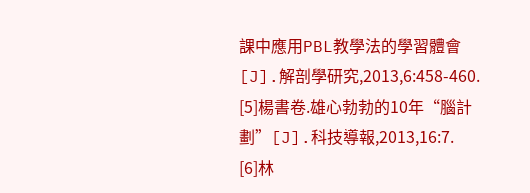課中應用PBL教學法的學習體會[J].解剖學研究,2013,6:458-460.
[5]楊書卷.雄心勃勃的10年“腦計劃”[J].科技導報,2013,16:7.
[6]林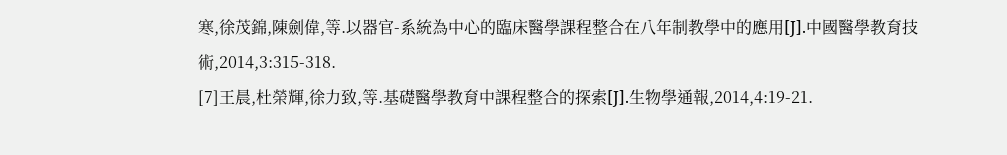寒,徐茂錦,陳劍偉,等.以器官-系統為中心的臨床醫學課程整合在八年制教學中的應用[J].中國醫學教育技術,2014,3:315-318.
[7]王晨,杜榮輝,徐力致,等.基礎醫學教育中課程整合的探索[J].生物學通報,2014,4:19-21.